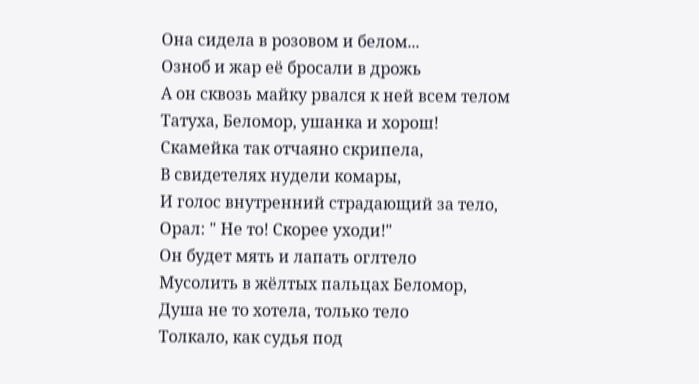Она сидела в розовом и белом...
Озноб и жар её бросали в дрожь
А он сквозь майку рвался к ней всем телом
Татуха, Беломор, ушанка и хорош!
Скамейка так отчаяно скрипела,
В свидетелях нудели комары,
И голос внутренний страдающий за тело,
Орал: " Не то! Скорее уходи!"
Он будет мять и лапать оглтело
Мусолить в жёлтых пальцах Беломор,
Душа не то хотела, только тело
Толкало, как судья под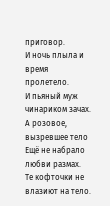приговор.
И ночь плыла и время пролетело.
И пьяный муж чинариком зачах.
А розовое, вызревшее тело
Ещё не набрало любви размах.
Те кофточки не влазиют на тело.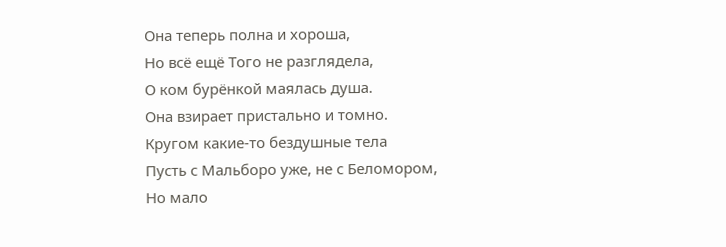Она теперь полна и хороша,
Но всё ещё Того не разглядела,
О ком бурёнкой маялась душа.
Она взирает пристально и томно.
Кругом какие-то бездушные тела
Пусть с Мальборо уже, не с Беломором,
Но мало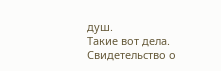душ.
Такие вот дела.
Свидетельство о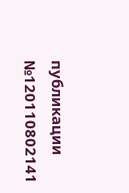публикации №120110802141